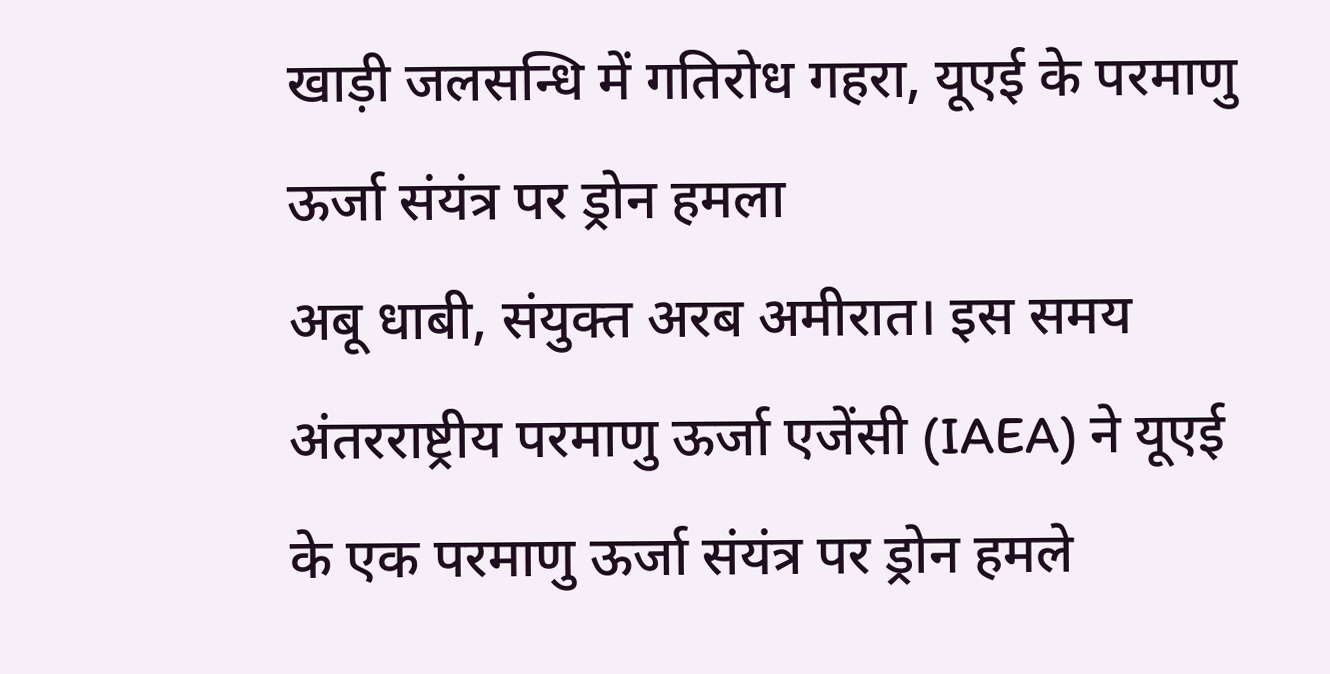खाड़ी जलसन्धि में गतिरोध गहरा, यूएई के परमाणु ऊर्जा संयंत्र पर ड्रोन हमला
अबू धाबी, संयुक्त अरब अमीरात। इस समय अंतरराष्ट्रीय परमाणु ऊर्जा एजेंसी (IAEA) ने यूएई के एक परमाणु ऊर्जा संयंत्र पर ड्रोन हमले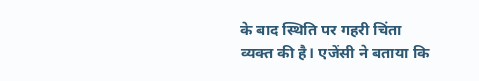के बाद स्थिति पर गहरी चिंता व्यक्त की है। एजेंसी ने बताया कि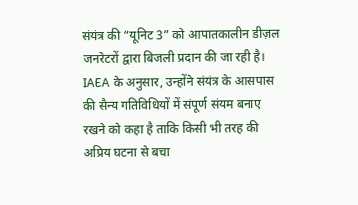संयंत्र की “यूनिट 3” को आपातकालीन डीज़ल जनरेटरों द्वारा बिजली प्रदान की जा रही है।
IAEA के अनुसार, उन्होंने संयंत्र के आसपास की सैन्य गतिविधियों में संपूर्ण संयम बनाए रखने को कहा है ताकि किसी भी तरह की अप्रिय घटना से बचा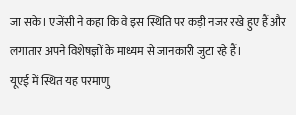जा सके। एजेंसी ने कहा कि वे इस स्थिति पर कड़ी नजर रखे हुए हैं और लगातार अपने विशेषज्ञों के माध्यम से जानकारी जुटा रहे हैं।
यूएई में स्थित यह परमाणु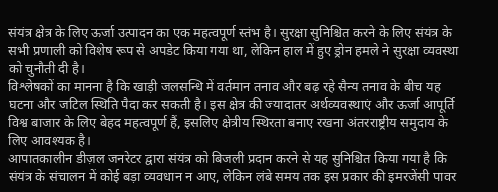संयंत्र क्षेत्र के लिए ऊर्जा उत्पादन का एक महत्वपूर्ण स्तंभ है। सुरक्षा सुनिश्चित करने के लिए संयंत्र के सभी प्रणाली को विशेष रूप से अपडेट किया गया था, लेकिन हाल में हुए ड्रोन हमले ने सुरक्षा व्यवस्था को चुनौती दी है।
विश्लेषकों का मानना है कि खाड़ी जलसन्धि में वर्तमान तनाव और बढ़ रहे सैन्य तनाव के बीच यह घटना और जटिल स्थिति पैदा कर सकती है। इस क्षेत्र की ज्यादातर अर्थव्यवस्थाएं और ऊर्जा आपूर्ति विश्व बाजार के लिए बेहद महत्वपूर्ण हैं, इसलिए क्षेत्रीय स्थिरता बनाए रखना अंतरराष्ट्रीय समुदाय के लिए आवश्यक है।
आपातकालीन डीज़ल जनरेटर द्वारा संयंत्र को बिजली प्रदान करने से यह सुनिश्चित किया गया है कि संयंत्र के संचालन में कोई बड़ा व्यवधान न आए, लेकिन लंबे समय तक इस प्रकार की इमरजेंसी पावर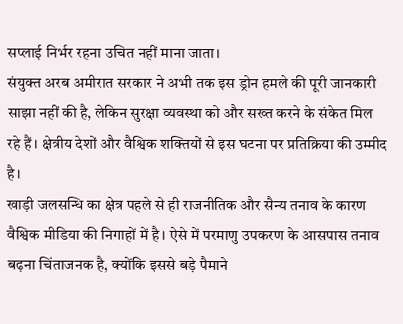सप्लाई निर्भर रहना उचित नहीं माना जाता।
संयुक्त अरब अमीरात सरकार ने अभी तक इस ड्रोन हमले की पूरी जानकारी साझा नहीं की है, लेकिन सुरक्षा व्यवस्था को और सख्त करने के संकेत मिल रहे हैं। क्षेत्रीय देशों और वैश्विक शक्तियों से इस घटना पर प्रतिक्रिया की उम्मीद है।
खाड़ी जलसन्धि का क्षेत्र पहले से ही राजनीतिक और सैन्य तनाव के कारण वैश्विक मीडिया की निगाहों में है। ऐसे में परमाणु उपकरण के आसपास तनाव बढ़ना चिंताजनक है, क्योंकि इससे बड़े पैमाने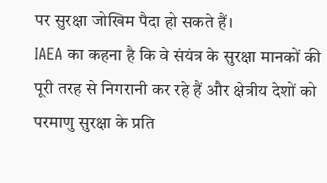पर सुरक्षा जोखिम पैदा हो सकते हैं।
IAEA का कहना है कि वे संयंत्र के सुरक्षा मानकों की पूरी तरह से निगरानी कर रहे हैं और क्षेत्रीय देशों को परमाणु सुरक्षा के प्रति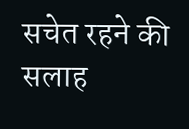सचेत रहने की सलाह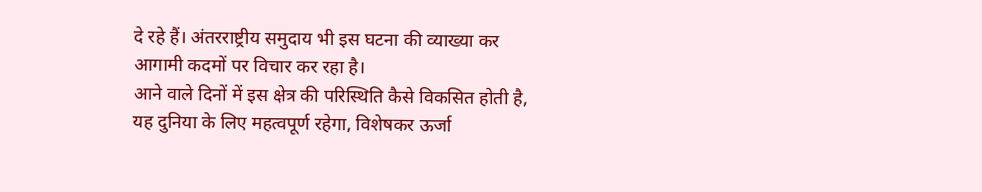दे रहे हैं। अंतरराष्ट्रीय समुदाय भी इस घटना की व्याख्या कर आगामी कदमों पर विचार कर रहा है।
आने वाले दिनों में इस क्षेत्र की परिस्थिति कैसे विकसित होती है, यह दुनिया के लिए महत्वपूर्ण रहेगा, विशेषकर ऊर्जा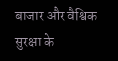बाजार और वैश्विक सुरक्षा के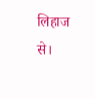लिहाज से।